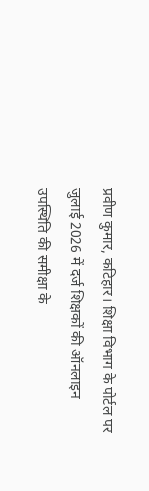प्रवीण कुमार, कटिहार। शिक्षा विभाग के पोर्टल पर जुलाई 2026 में दर्ज शिक्षकों की ऑनलाइन उपस्थिति की समीक्षा के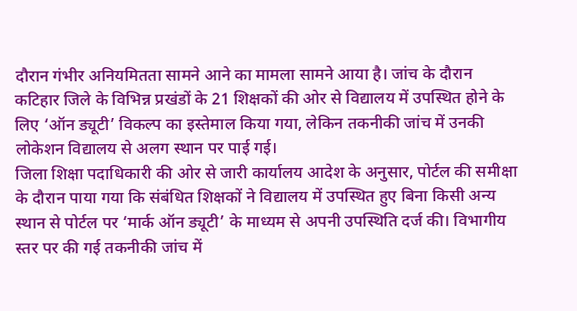दौरान गंभीर अनियमितता सामने आने का मामला सामने आया है। जांच के दौरान कटिहार जिले के विभिन्न प्रखंडों के 21 शिक्षकों की ओर से विद्यालय में उपस्थित होने के लिए ‘ऑन ड्यूटी’ विकल्प का इस्तेमाल किया गया, लेकिन तकनीकी जांच में उनकी लोकेशन विद्यालय से अलग स्थान पर पाई गई।
जिला शिक्षा पदाधिकारी की ओर से जारी कार्यालय आदेश के अनुसार, पोर्टल की समीक्षा के दौरान पाया गया कि संबंधित शिक्षकों ने विद्यालय में उपस्थित हुए बिना किसी अन्य स्थान से पोर्टल पर ‘मार्क ऑन ड्यूटी’ के माध्यम से अपनी उपस्थिति दर्ज की। विभागीय स्तर पर की गई तकनीकी जांच में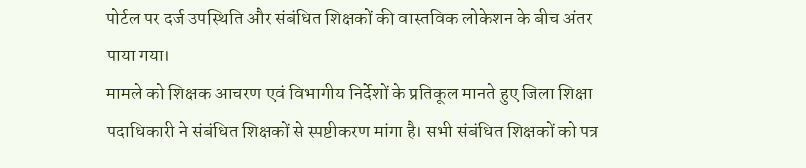पोर्टल पर दर्ज उपस्थिति और संबंधित शिक्षकों की वास्तविक लोकेशन के बीच अंतर पाया गया।
मामले को शिक्षक आचरण एवं विभागीय निर्देशों के प्रतिकूल मानते हुए जिला शिक्षा पदाधिकारी ने संबंधित शिक्षकों से स्पष्टीकरण मांगा है। सभी संबंधित शिक्षकों को पत्र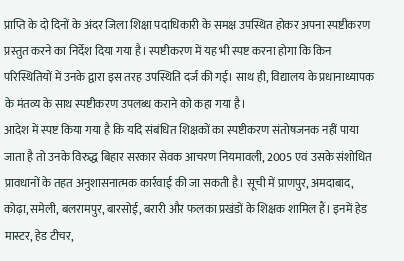प्राप्ति के दो दिनों के अंदर जिला शिक्षा पदाधिकारी के समक्ष उपस्थित होकर अपना स्पष्टीकरण प्रस्तुत करने का निर्देश दिया गया है। स्पष्टीकरण में यह भी स्पष्ट करना होगा कि किन परिस्थितियों में उनके द्वारा इस तरह उपस्थिति दर्ज की गई। साथ ही, विद्यालय के प्रधानाध्यापक के मंतव्य के साथ स्पष्टीकरण उपलब्ध कराने को कहा गया है।
आदेश में स्पष्ट किया गया है कि यदि संबंधित शिक्षकों का स्पष्टीकरण संतोषजनक नहीं पाया जाता है तो उनके विरुद्ध बिहार सरकार सेवक आचरण नियमावली, 2005 एवं उसके संशोधित प्रावधानों के तहत अनुशासनात्मक कार्रवाई की जा सकती है। सूची में प्राणपुर, अमदाबाद, कोढ़ा, समेली, बलरामपुर, बारसोई, बरारी और फलका प्रखंडों के शिक्षक शामिल हैं। इनमें हेड मास्टर, हेड टीचर,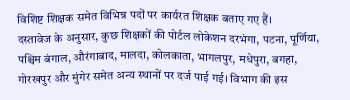विशिष्ट शिक्षक समेत विभिन्न पदों पर कार्यरत शिक्षक बताए गए हैं।
दस्तावेज के अनुसार, कुछ शिक्षकों की पोर्टल लोकेशन दरभंगा, पटना, पूर्णिया, पश्चिम बंगाल, औरंगाबाद, मालदा, कोलकाता, भागलपुर, मधेपुरा, बगहा, गोरखपुर और मुंगेर समेत अन्य स्थानों पर दर्ज पाई गई। विभाग की इस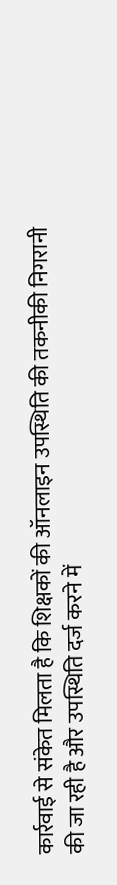कार्रवाई से संकेत मिलता है कि शिक्षकों की ऑनलाइन उपस्थिति की तकनीकी निगरानी की जा रही है और उपस्थिति दर्ज करने में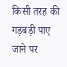किसी तरह की गड़बड़ी पाए जाने पर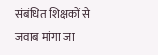संबंधित शिक्षकों से जवाब मांगा जा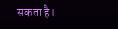सकता है।